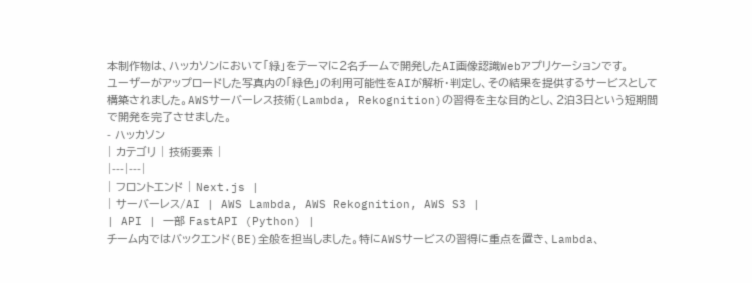本制作物は、ハッカソンにおいて「緑」をテーマに2名チームで開発したAI画像認識Webアプリケーションです。
ユーザーがアップロードした写真内の「緑色」の利用可能性をAIが解析・判定し、その結果を提供するサービスとして構築されました。AWSサーバーレス技術(Lambda, Rekognition)の習得を主な目的とし、2泊3日という短期間で開発を完了させました。
- ハッカソン
| カテゴリ | 技術要素 |
|---|---|
| フロントエンド | Next.js |
| サーバーレス/AI | AWS Lambda, AWS Rekognition, AWS S3 |
| API | 一部 FastAPI (Python) |
チーム内ではバックエンド(BE)全般を担当しました。特にAWSサービスの習得に重点を置き、Lambda、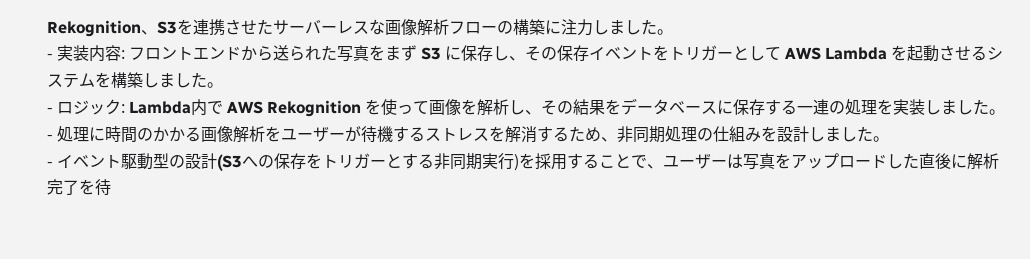Rekognition、S3を連携させたサーバーレスな画像解析フローの構築に注力しました。
- 実装内容: フロントエンドから送られた写真をまず S3 に保存し、その保存イベントをトリガーとして AWS Lambda を起動させるシステムを構築しました。
- ロジック: Lambda内で AWS Rekognition を使って画像を解析し、その結果をデータベースに保存する一連の処理を実装しました。
- 処理に時間のかかる画像解析をユーザーが待機するストレスを解消するため、非同期処理の仕組みを設計しました。
- イベント駆動型の設計(S3への保存をトリガーとする非同期実行)を採用することで、ユーザーは写真をアップロードした直後に解析完了を待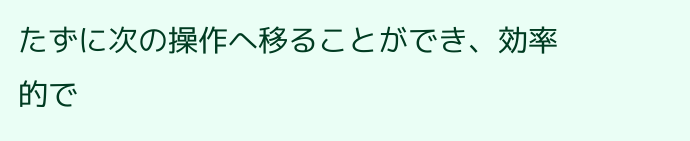たずに次の操作へ移ることができ、効率的で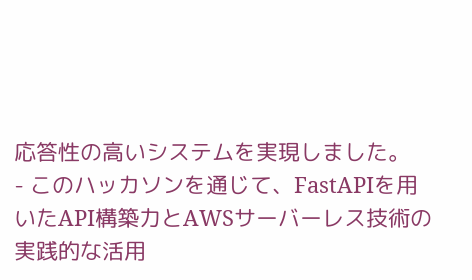応答性の高いシステムを実現しました。
- このハッカソンを通じて、FastAPIを用いたAPI構築力とAWSサーバーレス技術の実践的な活用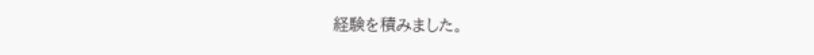経験を積みました。